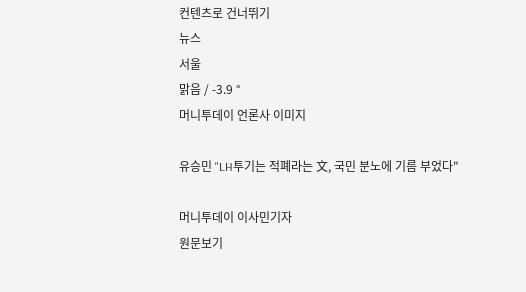컨텐츠로 건너뛰기
뉴스
서울
맑음 / -3.9 °
머니투데이 언론사 이미지

유승민 "LH투기는 적폐라는 文, 국민 분노에 기름 부었다"

머니투데이 이사민기자
원문보기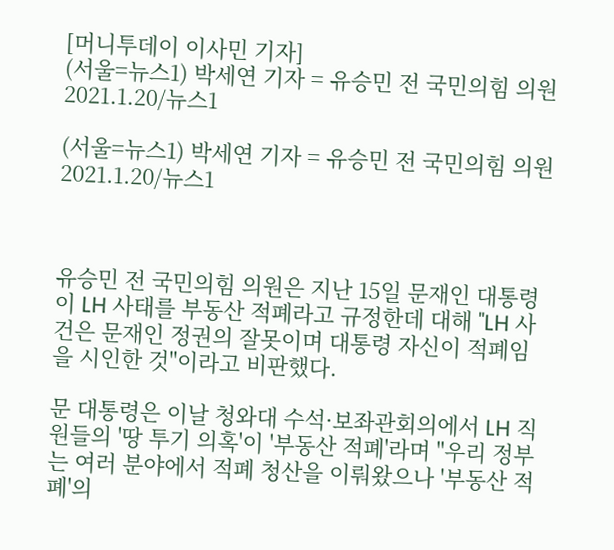[머니투데이 이사민 기자]
(서울=뉴스1) 박세연 기자 = 유승민 전 국민의힘 의원 2021.1.20/뉴스1

(서울=뉴스1) 박세연 기자 = 유승민 전 국민의힘 의원 2021.1.20/뉴스1



유승민 전 국민의힘 의원은 지난 15일 문재인 대통령이 LH 사태를 부동산 적폐라고 규정한데 대해 "LH 사건은 문재인 정권의 잘못이며 대통령 자신이 적폐임을 시인한 것"이라고 비판했다.

문 대통령은 이날 청와대 수석·보좌관회의에서 LH 직원들의 '땅 투기 의혹'이 '부동산 적폐'라며 "우리 정부는 여러 분야에서 적폐 청산을 이뤄왔으나 '부동산 적폐'의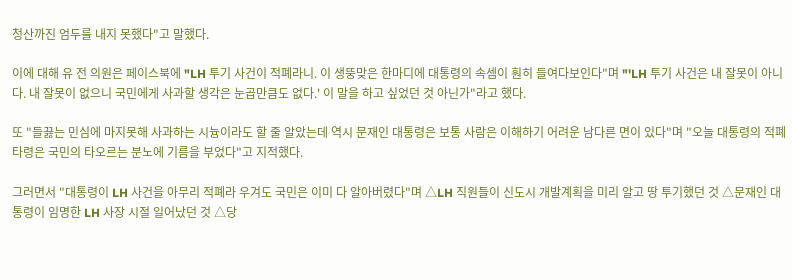청산까진 엄두를 내지 못했다"고 말했다.

이에 대해 유 전 의원은 페이스북에 "LH 투기 사건이 적폐라니. 이 생뚱맞은 한마디에 대통령의 속셈이 훤히 들여다보인다"며 "'LH 투기 사건은 내 잘못이 아니다. 내 잘못이 없으니 국민에게 사과할 생각은 눈곱만큼도 없다.' 이 말을 하고 싶었던 것 아닌가"라고 했다.

또 "들끓는 민심에 마지못해 사과하는 시늉이라도 할 줄 알았는데 역시 문재인 대통령은 보통 사람은 이해하기 어려운 남다른 면이 있다"며 "오늘 대통령의 적폐 타령은 국민의 타오르는 분노에 기름을 부었다"고 지적했다.

그러면서 "대통령이 LH 사건을 아무리 적폐라 우겨도 국민은 이미 다 알아버렸다"며 △LH 직원들이 신도시 개발계획을 미리 알고 땅 투기했던 것 △문재인 대통령이 임명한 LH 사장 시절 일어났던 것 △당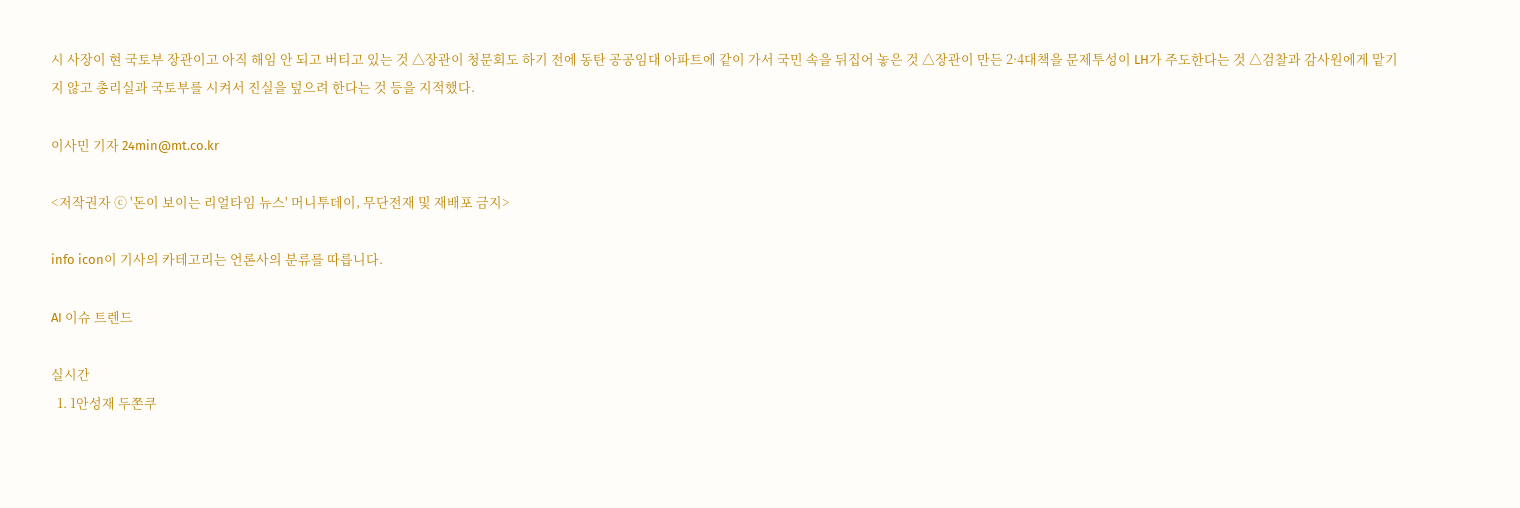시 사장이 현 국토부 장관이고 아직 해임 안 되고 버티고 있는 것 △장관이 청문회도 하기 전에 동탄 공공임대 아파트에 같이 가서 국민 속을 뒤집어 놓은 것 △장관이 만든 2·4대책을 문제투성이 LH가 주도한다는 것 △검찰과 감사원에게 맡기지 않고 총리실과 국토부를 시켜서 진실을 덮으려 한다는 것 등을 지적했다.

이사민 기자 24min@mt.co.kr

<저작권자 ⓒ '돈이 보이는 리얼타임 뉴스' 머니투데이, 무단전재 및 재배포 금지>

info icon이 기사의 카테고리는 언론사의 분류를 따릅니다.

AI 이슈 트렌드

실시간
  1. 1안성재 두쫀쿠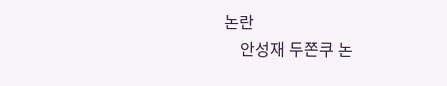논란
    안성재 두쫀쿠 논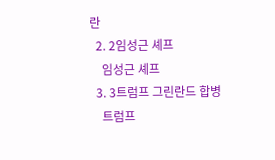란
  2. 2임성근 셰프
    임성근 셰프
  3. 3트럼프 그린란드 합병
    트럼프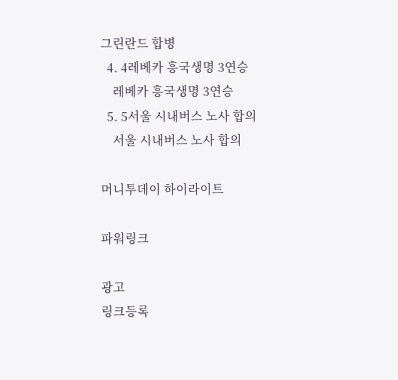그린란드 합병
  4. 4레베카 흥국생명 3연승
    레베카 흥국생명 3연승
  5. 5서울 시내버스 노사 합의
    서울 시내버스 노사 합의

머니투데이 하이라이트

파워링크

광고
링크등록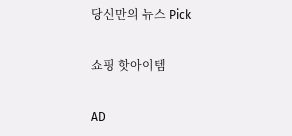당신만의 뉴스 Pick

쇼핑 핫아이템

AD